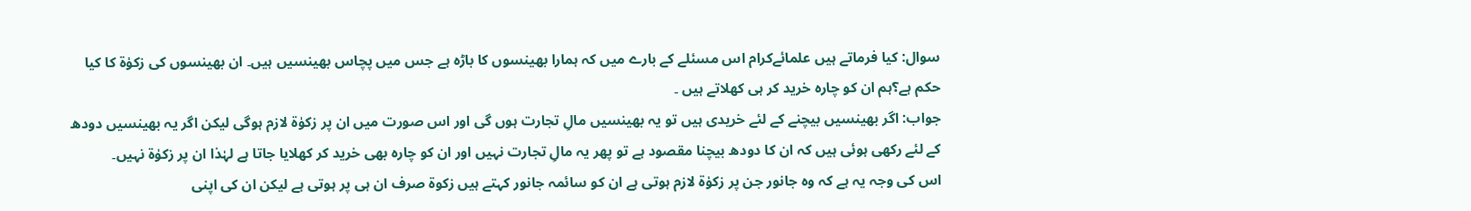سوال: کیا فرماتے ہیں علمائےکرام اس مسئلے کے بارے میں کہ ہمارا بھینسوں کا باڑہ ہے جس میں پچاس بھینسیں ہیں۔ ان بھینسوں کی زکوٰۃ کا کیا حکم ہے؟ہم ان کو چارہ خرید کر ہی کھلاتے ہیں ۔
جواب: اگر بھینسیں بیچنے کے لئے خریدی ہیں تو یہ بھینسیں مالِ تجارت ہوں گی اور اس صورت میں ان پر زکوٰۃ لازم ہوگی لیکن اگر یہ بھینسیں دودھ کے لئے رکھی ہوئی ہیں کہ ان کا دودھ بیچنا مقصود ہے تو پھر یہ مالِ تجارت نہیں اور ان کو چارہ بھی خرید کر کھلایا جاتا ہے لہٰذا ان پر زکوٰۃ نہیں۔
اس کی وجہ یہ ہے کہ وہ جانور جن پر زکوٰۃ لازم ہوتی ہے ان کو سائمہ جانور کہتے ہیں زکوۃ صرف ان ہی پر ہوتی ہے لیکن ان کی اپنی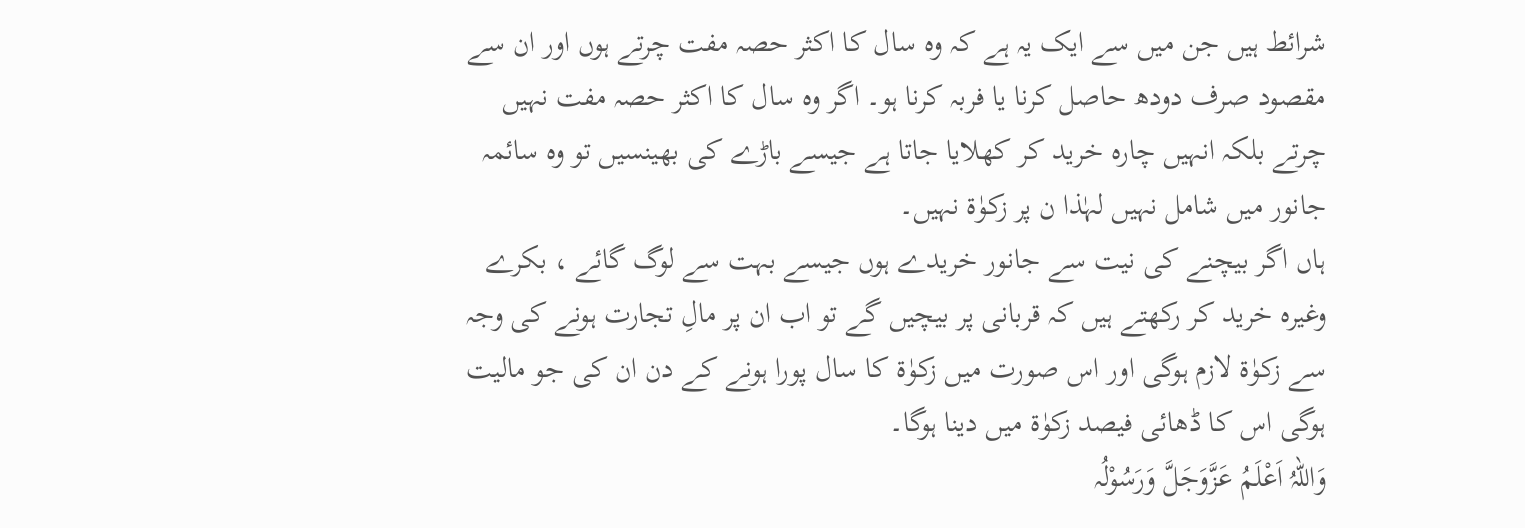شرائط ہیں جن میں سے ایک یہ ہے کہ وہ سال کا اکثر حصہ مفت چرتے ہوں اور ان سے مقصود صرف دودھ حاصل کرنا یا فربہ کرنا ہو۔ اگر وہ سال کا اکثر حصہ مفت نہیں چرتے بلکہ انہیں چارہ خرید کر کھلایا جاتا ہے جیسے باڑے کی بھینسیں تو وہ سائمہ جانور میں شامل نہیں لہٰذا ن پر زکوٰۃ نہیں۔
ہاں اگر بیچنے کی نیت سے جانور خریدے ہوں جیسے بہت سے لوگ گائے ، بکرے وغیرہ خرید کر رکھتے ہیں کہ قربانی پر بیچیں گے تو اب ان پر مالِ تجارت ہونے کی وجہ سے زکوٰۃ لازم ہوگی اور اس صورت میں زکوٰۃ کا سال پورا ہونے کے دن ان کی جو مالیت ہوگی اس کا ڈھائی فیصد زکوٰۃ میں دینا ہوگا۔
وَاللہُ اَعْلَمُ عَزَّوَجَلَّ وَرَسُوْلُہ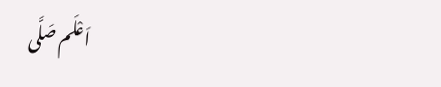اَعْلَم صَلَّی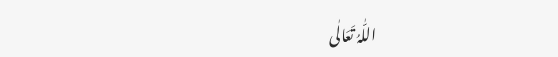اللّٰہُ تَعَالٰی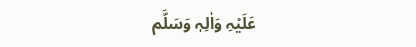عَلَیْہِ وَاٰلِہٖ وَسَلَّم